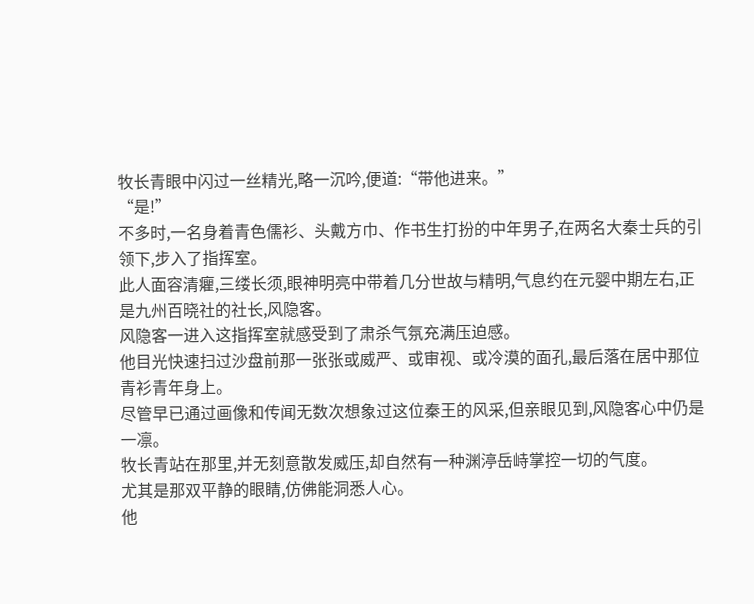牧长青眼中闪过一丝精光,略一沉吟,便道:“带他进来。”
“是!”
不多时,一名身着青色儒衫、头戴方巾、作书生打扮的中年男子,在两名大秦士兵的引领下,步入了指挥室。
此人面容清癯,三缕长须,眼神明亮中带着几分世故与精明,气息约在元婴中期左右,正是九州百晓社的社长,风隐客。
风隐客一进入这指挥室就感受到了肃杀气氛充满压迫感。
他目光快速扫过沙盘前那一张张或威严、或审视、或冷漠的面孔,最后落在居中那位青衫青年身上。
尽管早已通过画像和传闻无数次想象过这位秦王的风采,但亲眼见到,风隐客心中仍是一凛。
牧长青站在那里,并无刻意散发威压,却自然有一种渊渟岳峙掌控一切的气度。
尤其是那双平静的眼睛,仿佛能洞悉人心。
他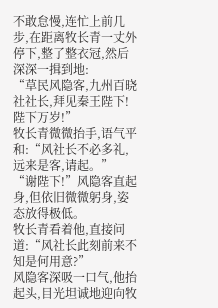不敢怠慢,连忙上前几步,在距离牧长青一丈外停下,整了整衣冠,然后深深一揖到地:
“草民风隐客,九州百晓社社长,拜见秦王陛下!陛下万岁!”
牧长青微微抬手,语气平和:“风社长不必多礼,远来是客,请起。”
“谢陛下!”风隐客直起身,但依旧微微躬身,姿态放得极低。
牧长青看着他,直接问道:“风社长此刻前来不知是何用意?”
风隐客深吸一口气,他抬起头,目光坦诚地迎向牧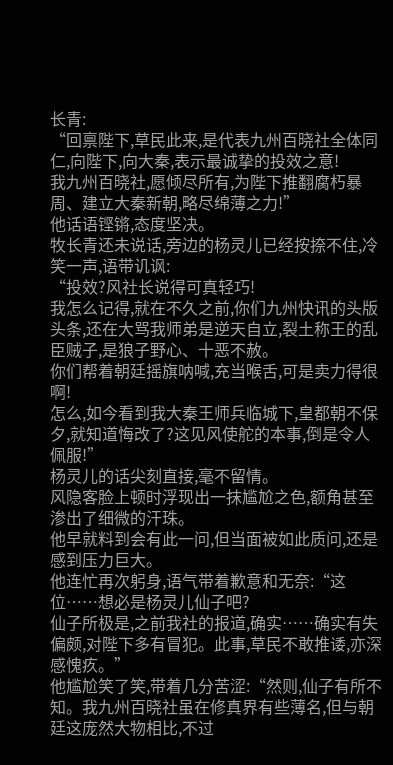长青:
“回禀陛下,草民此来,是代表九州百晓社全体同仁,向陛下,向大秦,表示最诚挚的投效之意!
我九州百晓社,愿倾尽所有,为陛下推翻腐朽暴周、建立大秦新朝,略尽绵薄之力!”
他话语铿锵,态度坚决。
牧长青还未说话,旁边的杨灵儿已经按捺不住,冷笑一声,语带讥讽:
“投效?风社长说得可真轻巧!
我怎么记得,就在不久之前,你们九州快讯的头版头条,还在大骂我师弟是逆天自立,裂土称王的乱臣贼子,是狼子野心、十恶不赦。
你们帮着朝廷摇旗呐喊,充当喉舌,可是卖力得很啊!
怎么,如今看到我大秦王师兵临城下,皇都朝不保夕,就知道悔改了?这见风使舵的本事,倒是令人佩服!”
杨灵儿的话尖刻直接,毫不留情。
风隐客脸上顿时浮现出一抹尴尬之色,额角甚至渗出了细微的汗珠。
他早就料到会有此一问,但当面被如此质问,还是感到压力巨大。
他连忙再次躬身,语气带着歉意和无奈:“这位……想必是杨灵儿仙子吧?
仙子所极是,之前我社的报道,确实……确实有失偏颇,对陛下多有冒犯。此事,草民不敢推诿,亦深感愧疚。”
他尴尬笑了笑,带着几分苦涩:“然则,仙子有所不知。我九州百晓社虽在修真界有些薄名,但与朝廷这庞然大物相比,不过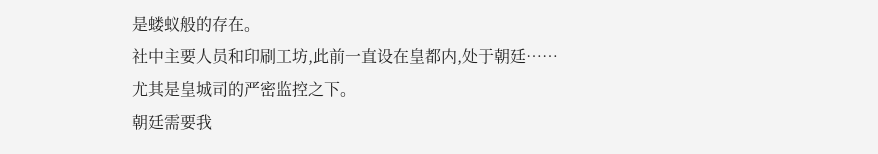是蝼蚁般的存在。
社中主要人员和印刷工坊,此前一直设在皇都内,处于朝廷……尤其是皇城司的严密监控之下。
朝廷需要我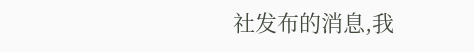社发布的消息,我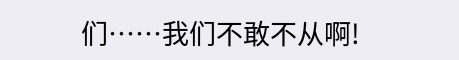们……我们不敢不从啊!